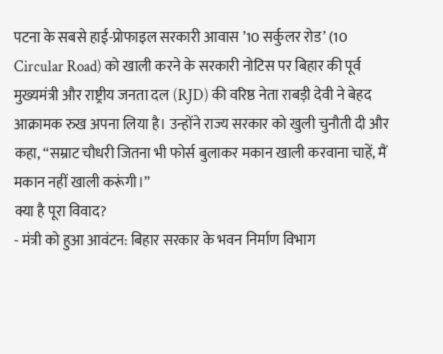पटना के सबसे हाई-प्रोफाइल सरकारी आवास ’10 सर्कुलर रोड’ (10 Circular Road) को खाली करने के सरकारी नोटिस पर बिहार की पूर्व मुख्यमंत्री और राष्ट्रीय जनता दल (RJD) की वरिष्ठ नेता राबड़ी देवी ने बेहद आक्रामक रुख अपना लिया है। उन्होंने राज्य सरकार को खुली चुनौती दी और कहा, “सम्राट चौधरी जितना भी फोर्स बुलाकर मकान खाली करवाना चाहें, मैं मकान नहीं खाली करूंगी।”
क्या है पूरा विवाद?
- मंत्री को हुआ आवंटन: बिहार सरकार के भवन निर्माण विभाग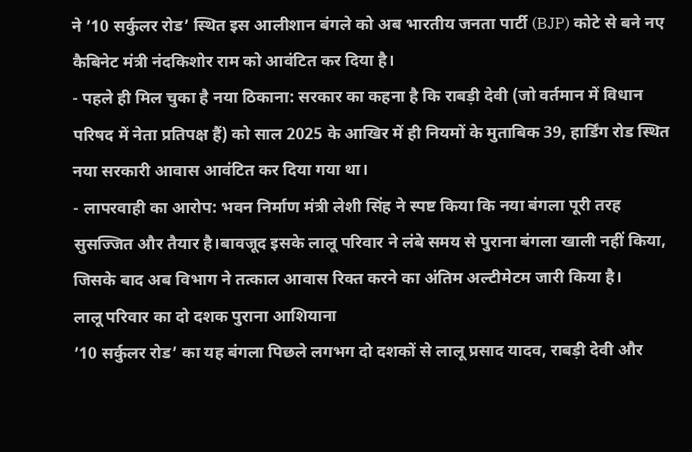ने ’10 सर्कुलर रोड’ स्थित इस आलीशान बंगले को अब भारतीय जनता पार्टी (BJP) कोटे से बने नए कैबिनेट मंत्री नंदकिशोर राम को आवंटित कर दिया है।
- पहले ही मिल चुका है नया ठिकाना: सरकार का कहना है कि राबड़ी देवी (जो वर्तमान में विधान परिषद में नेता प्रतिपक्ष हैं) को साल 2025 के आखिर में ही नियमों के मुताबिक 39, हार्डिंग रोड स्थित नया सरकारी आवास आवंटित कर दिया गया था।
- लापरवाही का आरोप: भवन निर्माण मंत्री लेशी सिंह ने स्पष्ट किया कि नया बंगला पूरी तरह सुसज्जित और तैयार है।बावजूद इसके लालू परिवार ने लंबे समय से पुराना बंगला खाली नहीं किया, जिसके बाद अब विभाग ने तत्काल आवास रिक्त करने का अंतिम अल्टीमेटम जारी किया है।
लालू परिवार का दो दशक पुराना आशियाना
’10 सर्कुलर रोड’ का यह बंगला पिछले लगभग दो दशकों से लालू प्रसाद यादव, राबड़ी देवी और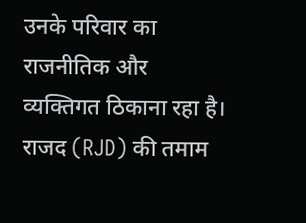उनके परिवार का राजनीतिक और व्यक्तिगत ठिकाना रहा है। राजद (RJD) की तमाम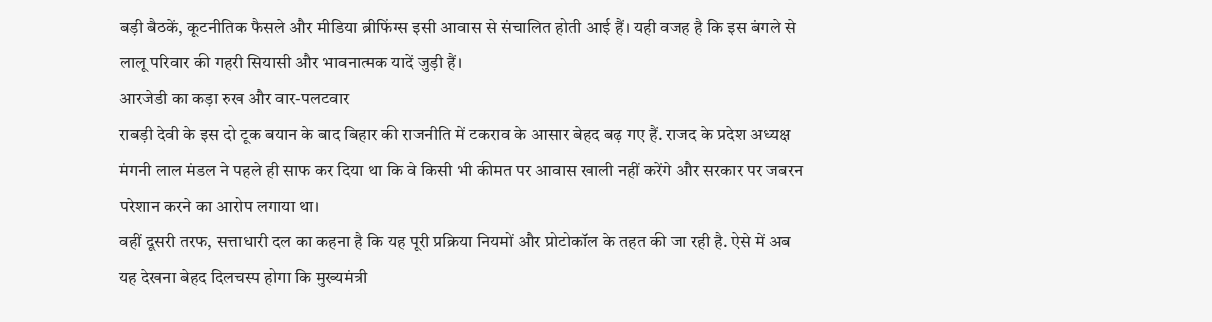बड़ी बैठकें, कूटनीतिक फैसले और मीडिया ब्रीफिंग्स इसी आवास से संचालित होती आई हैं। यही वजह है कि इस बंगले से लालू परिवार की गहरी सियासी और भावनात्मक यादें जुड़ी हैं।
आरजेडी का कड़ा रुख और वार-पलटवार
राबड़ी देवी के इस दो टूक बयान के बाद बिहार की राजनीति में टकराव के आसार बेहद बढ़ गए हैं. राजद के प्रदेश अध्यक्ष मंगनी लाल मंडल ने पहले ही साफ कर दिया था कि वे किसी भी कीमत पर आवास खाली नहीं करेंगे और सरकार पर जबरन परेशान करने का आरोप लगाया था।
वहीं दूसरी तरफ, सत्ताधारी दल का कहना है कि यह पूरी प्रक्रिया नियमों और प्रोटोकॉल के तहत की जा रही है. ऐसे में अब यह देखना बेहद दिलचस्प होगा कि मुख्यमंत्री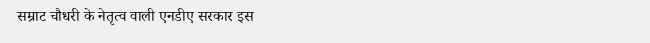सम्राट चौधरी के नेतृत्व वाली एनडीए सरकार इस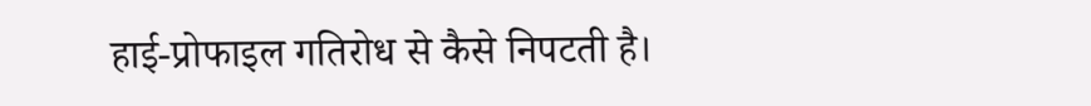हाई-प्रोफाइल गतिरोध से कैसे निपटती है।